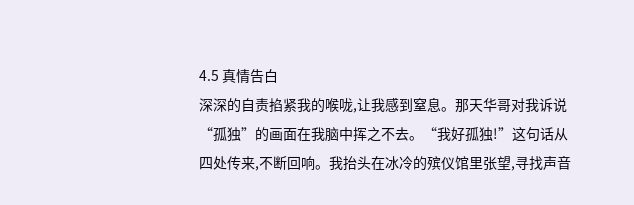4.5 真情告白
深深的自责掐紧我的喉咙,让我感到窒息。那天华哥对我诉说“孤独”的画面在我脑中挥之不去。“我好孤独!”这句话从四处传来,不断回响。我抬头在冰冷的殡仪馆里张望,寻找声音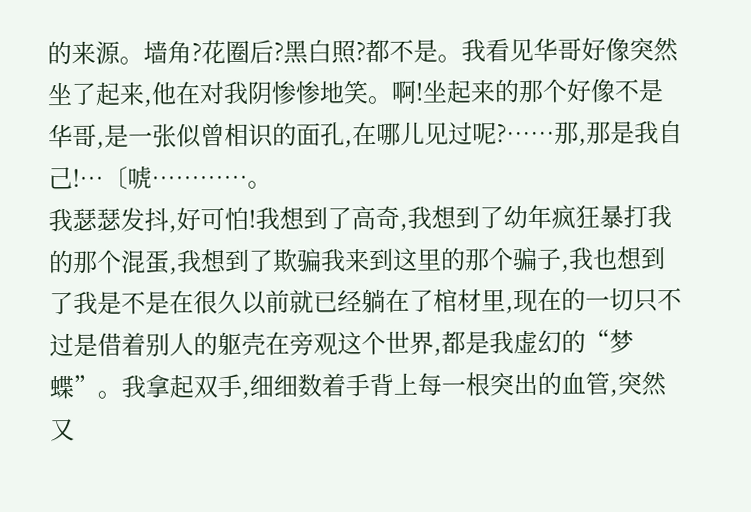的来源。墙角?花圈后?黑白照?都不是。我看见华哥好像突然坐了起来,他在对我阴惨惨地笑。啊!坐起来的那个好像不是华哥,是一张似曾相识的面孔,在哪儿见过呢?……那,那是我自己!…〔唬…………。
我瑟瑟发抖,好可怕!我想到了高奇,我想到了幼年疯狂暴打我的那个混蛋,我想到了欺骗我来到这里的那个骗子,我也想到了我是不是在很久以前就已经躺在了棺材里,现在的一切只不过是借着别人的躯壳在旁观这个世界,都是我虚幻的“梦蝶”。我拿起双手,细细数着手背上每一根突出的血管,突然又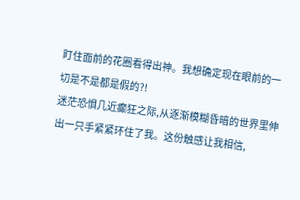盯住面前的花圈看得出神。我想确定现在眼前的一切是不是都是假的?!
迷茫恐惧几近癫狂之际,从逐渐模糊昏暗的世界里伸出一只手紧紧环住了我。这份触感让我相信,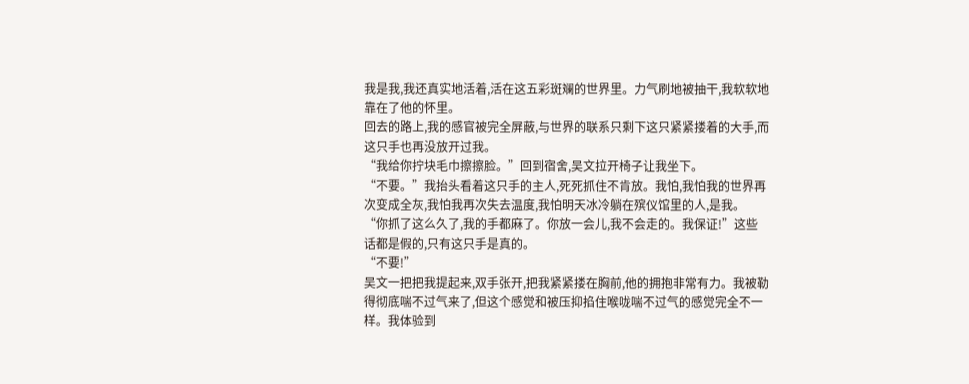我是我,我还真实地活着,活在这五彩斑斓的世界里。力气刷地被抽干,我软软地靠在了他的怀里。
回去的路上,我的感官被完全屏蔽,与世界的联系只剩下这只紧紧搂着的大手,而这只手也再没放开过我。
“我给你拧块毛巾擦擦脸。”回到宿舍,吴文拉开椅子让我坐下。
“不要。”我抬头看着这只手的主人,死死抓住不肯放。我怕,我怕我的世界再次变成全灰,我怕我再次失去温度,我怕明天冰冷躺在殡仪馆里的人,是我。
“你抓了这么久了,我的手都麻了。你放一会儿,我不会走的。我保证!”这些话都是假的,只有这只手是真的。
“不要!”
吴文一把把我提起来,双手张开,把我紧紧搂在胸前,他的拥抱非常有力。我被勒得彻底喘不过气来了,但这个感觉和被压抑掐住喉咙喘不过气的感觉完全不一样。我体验到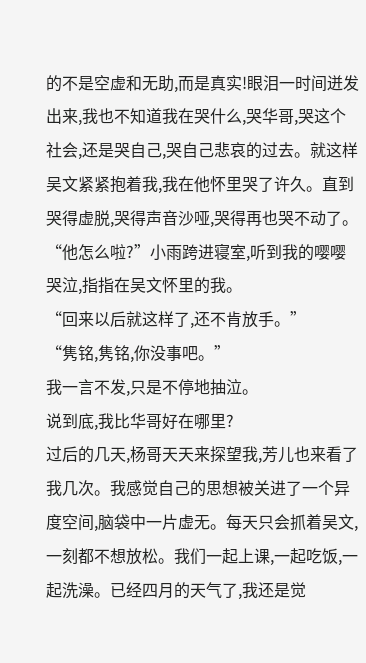的不是空虚和无助,而是真实!眼泪一时间迸发出来,我也不知道我在哭什么,哭华哥,哭这个社会,还是哭自己,哭自己悲哀的过去。就这样吴文紧紧抱着我,我在他怀里哭了许久。直到哭得虚脱,哭得声音沙哑,哭得再也哭不动了。
“他怎么啦?”小雨跨进寝室,听到我的嘤嘤哭泣,指指在吴文怀里的我。
“回来以后就这样了,还不肯放手。”
“隽铭,隽铭,你没事吧。”
我一言不发,只是不停地抽泣。
说到底,我比华哥好在哪里?
过后的几天,杨哥天天来探望我,芳儿也来看了我几次。我感觉自己的思想被关进了一个异度空间,脑袋中一片虚无。每天只会抓着吴文,一刻都不想放松。我们一起上课,一起吃饭,一起洗澡。已经四月的天气了,我还是觉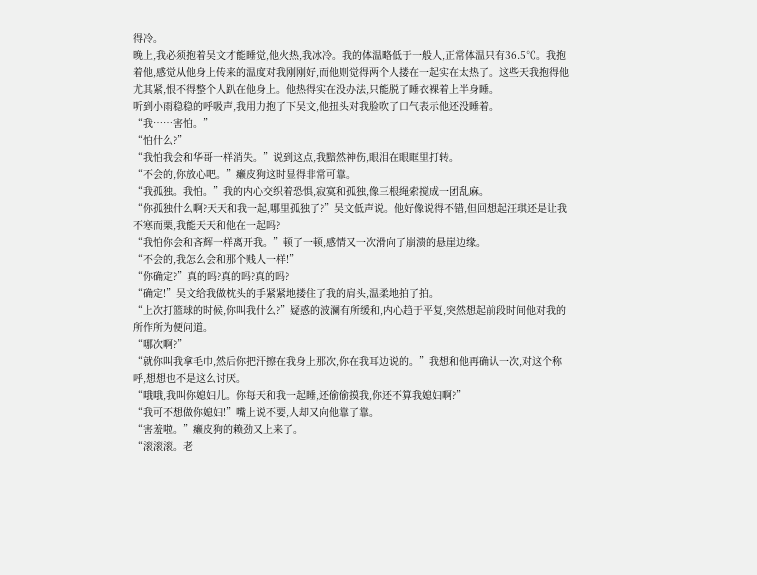得冷。
晚上,我必须抱着吴文才能睡觉,他火热,我冰冷。我的体温略低于一般人,正常体温只有36.5℃。我抱着他,感觉从他身上传来的温度对我刚刚好,而他则觉得两个人搂在一起实在太热了。这些天我抱得他尤其紧,恨不得整个人趴在他身上。他热得实在没办法,只能脱了睡衣裸着上半身睡。
听到小雨稳稳的呼吸声,我用力抱了下吴文,他扭头对我脸吹了口气表示他还没睡着。
“我……害怕。”
“怕什么?”
“我怕我会和华哥一样消失。”说到这点,我黯然神伤,眼泪在眼眶里打转。
“不会的,你放心吧。”癞皮狗这时显得非常可靠。
“我孤独。我怕。”我的内心交织着恐惧,寂寞和孤独,像三根绳索搅成一团乱麻。
“你孤独什么啊?天天和我一起,哪里孤独了?”吴文低声说。他好像说得不错,但回想起汪琪还是让我不寒而栗,我能天天和他在一起吗?
“我怕你会和吝辉一样离开我。”顿了一顿,感情又一次滑向了崩溃的悬崖边缘。
“不会的,我怎么会和那个贱人一样!”
“你确定?”真的吗?真的吗?真的吗?
“确定!”吴文给我做枕头的手紧紧地搂住了我的肩头,温柔地拍了拍。
“上次打篮球的时候,你叫我什么?”疑惑的波澜有所缓和,内心趋于平复,突然想起前段时间他对我的所作所为便问道。
“哪次啊?”
“就你叫我拿毛巾,然后你把汗擦在我身上那次,你在我耳边说的。”我想和他再确认一次,对这个称呼,想想也不是这么讨厌。
“哦哦,我叫你媳妇儿。你每天和我一起睡,还偷偷摸我,你还不算我媳妇啊?”
“我可不想做你媳妇!”嘴上说不要,人却又向他靠了靠。
“害羞啦。”癞皮狗的赖劲又上来了。
“滚滚滚。老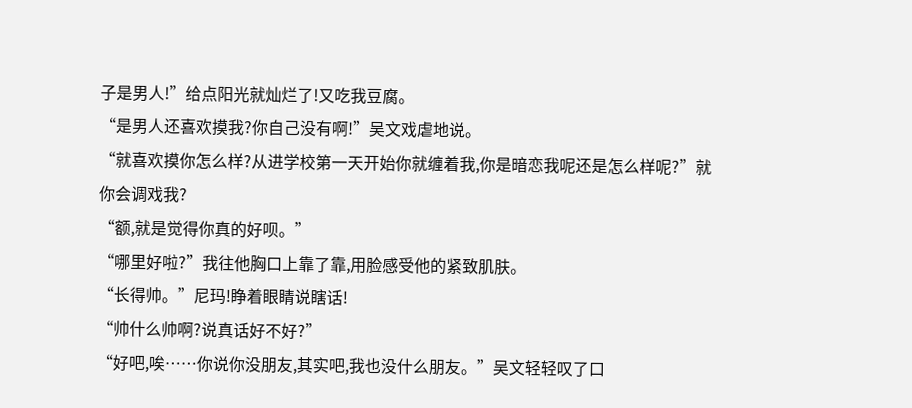子是男人!”给点阳光就灿烂了!又吃我豆腐。
“是男人还喜欢摸我?你自己没有啊!”吴文戏虐地说。
“就喜欢摸你怎么样?从进学校第一天开始你就缠着我,你是暗恋我呢还是怎么样呢?”就你会调戏我?
“额,就是觉得你真的好呗。”
“哪里好啦?”我往他胸口上靠了靠,用脸感受他的紧致肌肤。
“长得帅。”尼玛!睁着眼睛说瞎话!
“帅什么帅啊?说真话好不好?”
“好吧,唉……你说你没朋友,其实吧,我也没什么朋友。”吴文轻轻叹了口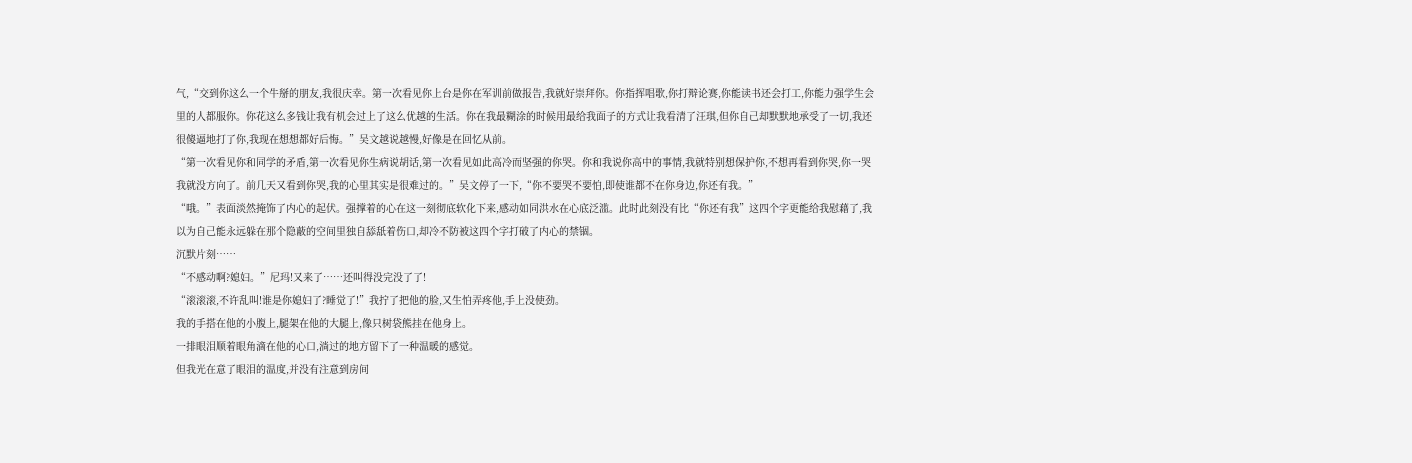气,“交到你这么一个牛掰的朋友,我很庆幸。第一次看见你上台是你在军训前做报告,我就好崇拜你。你指挥唱歌,你打辩论赛,你能读书还会打工,你能力强学生会里的人都服你。你花这么多钱让我有机会过上了这么优越的生活。你在我最糊涂的时候用最给我面子的方式让我看清了汪琪,但你自己却默默地承受了一切,我还很傻逼地打了你,我现在想想都好后悔。”吴文越说越慢,好像是在回忆从前。
“第一次看见你和同学的矛盾,第一次看见你生病说胡话,第一次看见如此高冷而坚强的你哭。你和我说你高中的事情,我就特别想保护你,不想再看到你哭,你一哭我就没方向了。前几天又看到你哭,我的心里其实是很难过的。”吴文停了一下,“你不要哭不要怕,即使谁都不在你身边,你还有我。”
“哦。”表面淡然掩饰了内心的起伏。强撑着的心在这一刻彻底软化下来,感动如同洪水在心底泛滥。此时此刻没有比“你还有我”这四个字更能给我慰藉了,我以为自己能永远躲在那个隐蔽的空间里独自舔舐着伤口,却冷不防被这四个字打破了内心的禁锢。
沉默片刻……
“不感动啊?媳妇。”尼玛!又来了……还叫得没完没了了!
“滚滚滚,不许乱叫!谁是你媳妇了?睡觉了!”我拧了把他的脸,又生怕弄疼他,手上没使劲。
我的手搭在他的小腹上,腿架在他的大腿上,像只树袋熊挂在他身上。
一排眼泪顺着眼角滴在他的心口,淌过的地方留下了一种温暖的感觉。
但我光在意了眼泪的温度,并没有注意到房间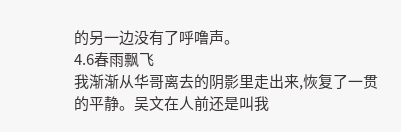的另一边没有了呼噜声。
4.6春雨飘飞
我渐渐从华哥离去的阴影里走出来,恢复了一贯的平静。吴文在人前还是叫我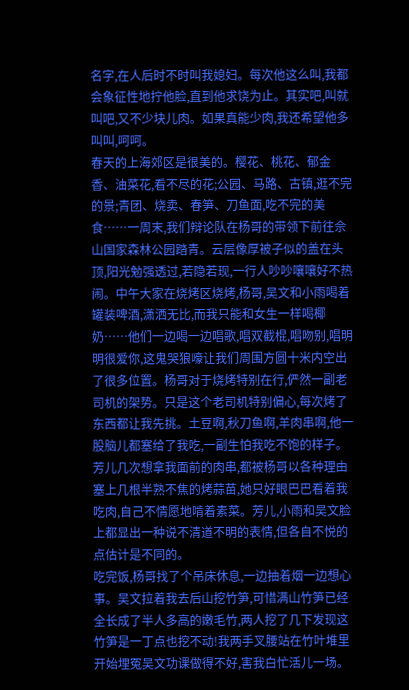名字,在人后时不时叫我媳妇。每次他这么叫,我都会象征性地拧他脸,直到他求饶为止。其实吧,叫就叫吧,又不少块儿肉。如果真能少肉,我还希望他多叫叫,呵呵。
春天的上海郊区是很美的。樱花、桃花、郁金香、油菜花,看不尽的花;公园、马路、古镇,逛不完的景;青团、烧卖、春笋、刀鱼面,吃不完的美食……一周末,我们辩论队在杨哥的带领下前往佘山国家森林公园踏青。云层像厚被子似的盖在头顶,阳光勉强透过,若隐若现,一行人吵吵嚷嚷好不热闹。中午大家在烧烤区烧烤,杨哥,吴文和小雨喝着罐装啤酒,潇洒无比,而我只能和女生一样喝椰奶……他们一边喝一边唱歌,唱双截棍,唱吻别,唱明明很爱你,这鬼哭狼嚎让我们周围方圆十米内空出了很多位置。杨哥对于烧烤特别在行,俨然一副老司机的架势。只是这个老司机特别偏心,每次烤了东西都让我先挑。土豆啊,秋刀鱼啊,羊肉串啊,他一股脑儿都塞给了我吃,一副生怕我吃不饱的样子。芳儿几次想拿我面前的肉串,都被杨哥以各种理由塞上几根半熟不焦的烤蒜苗,她只好眼巴巴看着我吃肉,自己不情愿地啃着素菜。芳儿,小雨和吴文脸上都显出一种说不清道不明的表情,但各自不悦的点估计是不同的。
吃完饭,杨哥找了个吊床休息,一边抽着烟一边想心事。吴文拉着我去后山挖竹笋,可惜满山竹笋已经全长成了半人多高的嫩毛竹,两人挖了几下发现这竹笋是一丁点也挖不动!我两手叉腰站在竹叶堆里开始埋冤吴文功课做得不好,害我白忙活儿一场。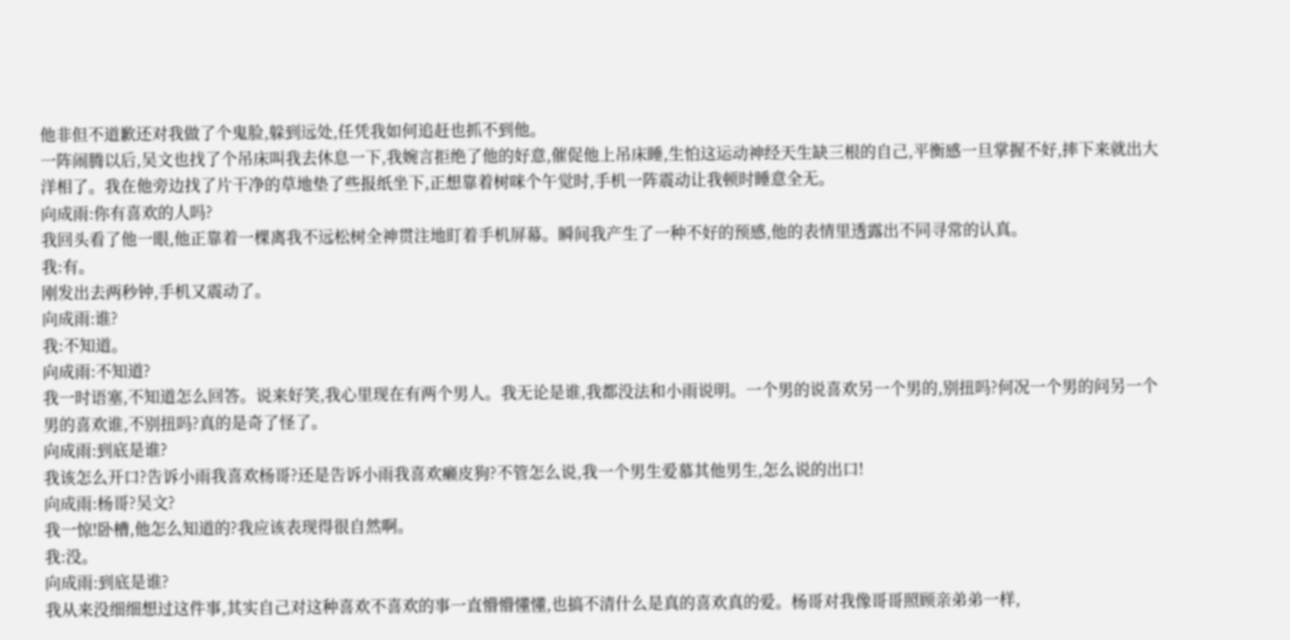他非但不道歉还对我做了个鬼脸,躲到远处,任凭我如何追赶也抓不到他。
一阵闹腾以后,吴文也找了个吊床叫我去休息一下,我婉言拒绝了他的好意,催促他上吊床睡,生怕这运动神经天生缺三根的自己,平衡感一旦掌握不好,摔下来就出大洋相了。我在他旁边找了片干净的草地垫了些报纸坐下,正想靠着树咪个午觉时,手机一阵震动让我顿时睡意全无。
向成雨:你有喜欢的人吗?
我回头看了他一眼,他正靠着一棵离我不远松树全神贯注地盯着手机屏幕。瞬间我产生了一种不好的预感,他的表情里透露出不同寻常的认真。
我:有。
刚发出去两秒钟,手机又震动了。
向成雨:谁?
我:不知道。
向成雨:不知道?
我一时语塞,不知道怎么回答。说来好笑,我心里现在有两个男人。我无论是谁,我都没法和小雨说明。一个男的说喜欢另一个男的,别扭吗?何况一个男的问另一个男的喜欢谁,不别扭吗?真的是奇了怪了。
向成雨:到底是谁?
我该怎么开口?告诉小雨我喜欢杨哥?还是告诉小雨我喜欢癞皮狗?不管怎么说,我一个男生爱慕其他男生,怎么说的出口!
向成雨:杨哥?吴文?
我一惊!卧槽,他怎么知道的?我应该表现得很自然啊。
我:没。
向成雨:到底是谁?
我从来没细细想过这件事,其实自己对这种喜欢不喜欢的事一直懵懵懂懂,也搞不清什么是真的喜欢真的爱。杨哥对我像哥哥照顾亲弟弟一样,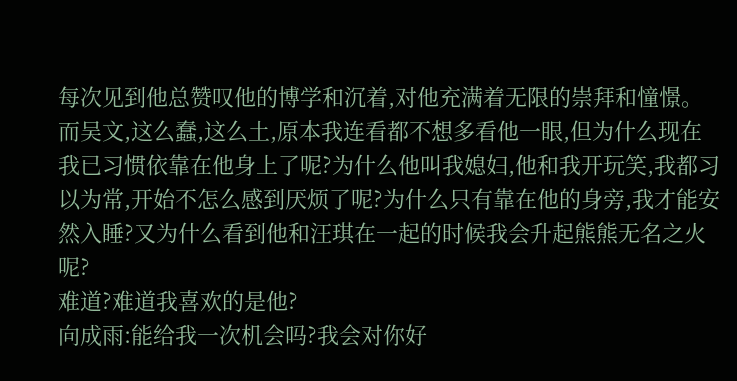每次见到他总赞叹他的博学和沉着,对他充满着无限的崇拜和憧憬。而吴文,这么蠢,这么土,原本我连看都不想多看他一眼,但为什么现在我已习惯依靠在他身上了呢?为什么他叫我媳妇,他和我开玩笑,我都习以为常,开始不怎么感到厌烦了呢?为什么只有靠在他的身旁,我才能安然入睡?又为什么看到他和汪琪在一起的时候我会升起熊熊无名之火呢?
难道?难道我喜欢的是他?
向成雨:能给我一次机会吗?我会对你好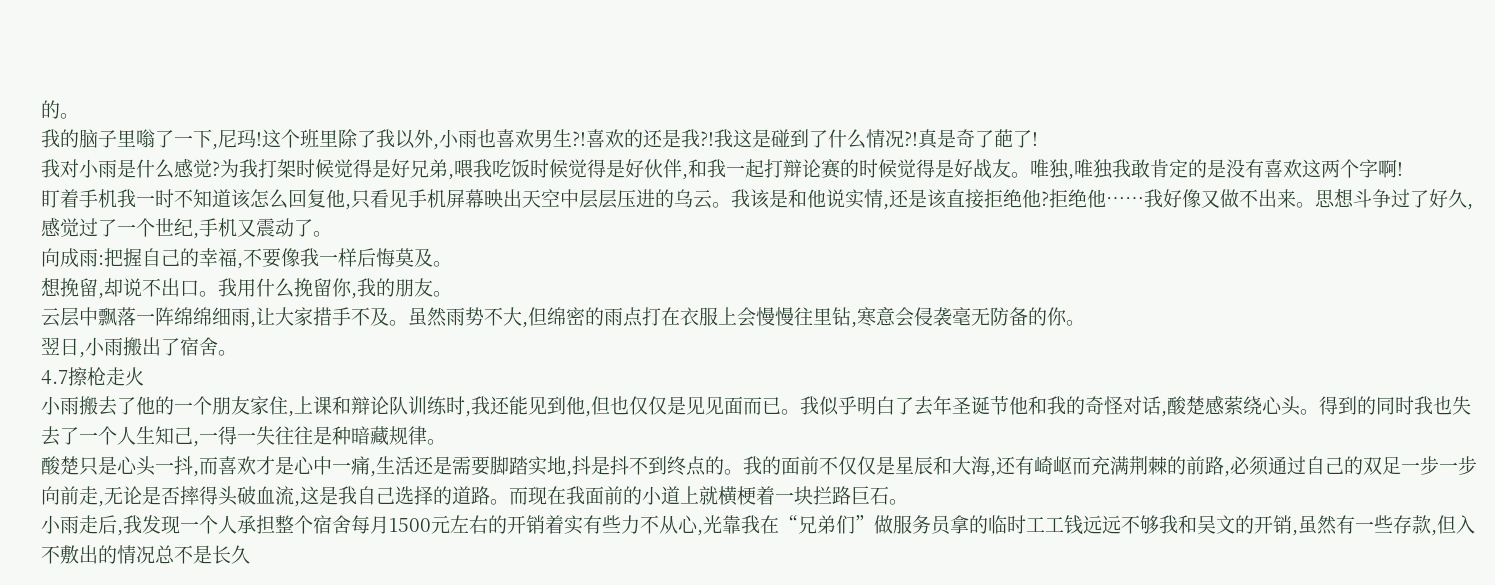的。
我的脑子里嗡了一下,尼玛!这个班里除了我以外,小雨也喜欢男生?!喜欢的还是我?!我这是碰到了什么情况?!真是奇了葩了!
我对小雨是什么感觉?为我打架时候觉得是好兄弟,喂我吃饭时候觉得是好伙伴,和我一起打辩论赛的时候觉得是好战友。唯独,唯独我敢肯定的是没有喜欢这两个字啊!
盯着手机我一时不知道该怎么回复他,只看见手机屏幕映出天空中层层压进的乌云。我该是和他说实情,还是该直接拒绝他?拒绝他……我好像又做不出来。思想斗争过了好久,感觉过了一个世纪,手机又震动了。
向成雨:把握自己的幸福,不要像我一样后悔莫及。
想挽留,却说不出口。我用什么挽留你,我的朋友。
云层中飘落一阵绵绵细雨,让大家措手不及。虽然雨势不大,但绵密的雨点打在衣服上会慢慢往里钻,寒意会侵袭毫无防备的你。
翌日,小雨搬出了宿舍。
4.7擦枪走火
小雨搬去了他的一个朋友家住,上课和辩论队训练时,我还能见到他,但也仅仅是见见面而已。我似乎明白了去年圣诞节他和我的奇怪对话,酸楚感萦绕心头。得到的同时我也失去了一个人生知己,一得一失往往是种暗藏规律。
酸楚只是心头一抖,而喜欢才是心中一痛,生活还是需要脚踏实地,抖是抖不到终点的。我的面前不仅仅是星辰和大海,还有崎岖而充满荆棘的前路,必须通过自己的双足一步一步向前走,无论是否摔得头破血流,这是我自己选择的道路。而现在我面前的小道上就横梗着一块拦路巨石。
小雨走后,我发现一个人承担整个宿舍每月1500元左右的开销着实有些力不从心,光靠我在“兄弟们”做服务员拿的临时工工钱远远不够我和吴文的开销,虽然有一些存款,但入不敷出的情况总不是长久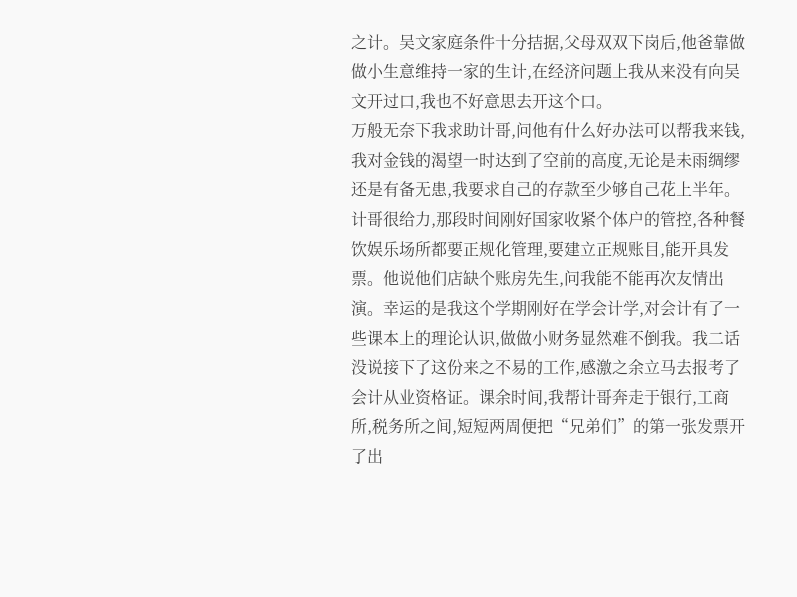之计。吴文家庭条件十分拮据,父母双双下岗后,他爸靠做做小生意维持一家的生计,在经济问题上我从来没有向吴文开过口,我也不好意思去开这个口。
万般无奈下我求助计哥,问他有什么好办法可以帮我来钱,我对金钱的渴望一时达到了空前的高度,无论是未雨绸缪还是有备无患,我要求自己的存款至少够自己花上半年。计哥很给力,那段时间刚好国家收紧个体户的管控,各种餐饮娱乐场所都要正规化管理,要建立正规账目,能开具发票。他说他们店缺个账房先生,问我能不能再次友情出演。幸运的是我这个学期刚好在学会计学,对会计有了一些课本上的理论认识,做做小财务显然难不倒我。我二话没说接下了这份来之不易的工作,感激之余立马去报考了会计从业资格证。课余时间,我帮计哥奔走于银行,工商所,税务所之间,短短两周便把“兄弟们”的第一张发票开了出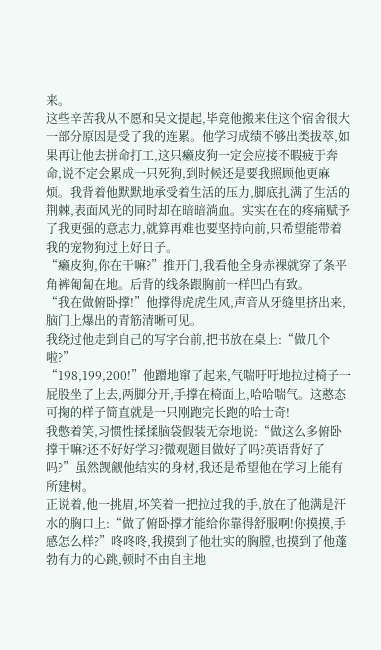来。
这些辛苦我从不愿和吴文提起,毕竟他搬来住这个宿舍很大一部分原因是受了我的连累。他学习成绩不够出类拔萃,如果再让他去拼命打工,这只癞皮狗一定会应接不暇疲于奔命,说不定会累成一只死狗,到时候还是要我照顾他更麻烦。我背着他默默地承受着生活的压力,脚底扎满了生活的荆棘,表面风光的同时却在暗暗淌血。实实在在的疼痛赋予了我更强的意志力,就算再难也要坚持向前,只希望能带着我的宠物狗过上好日子。
“癞皮狗,你在干嘛?”推开门,我看他全身赤裸就穿了条平角裤匍匐在地。后背的线条跟胸前一样凹凸有致。
“我在做俯卧撑!”他撑得虎虎生风,声音从牙缝里挤出来,脑门上爆出的青筋清晰可见。
我绕过他走到自己的写字台前,把书放在桌上:“做几个啦?”
“198,199,200!”他蹭地窜了起来,气喘吁吁地拉过椅子一屁股坐了上去,两脚分开,手撑在椅面上,哈哈喘气。这憨态可掬的样子简直就是一只刚跑完长跑的哈士奇!
我憋着笑,习惯性揉揉脑袋假装无奈地说:“做这么多俯卧撑干嘛?还不好好学习?微观题目做好了吗?英语背好了吗?”虽然觊觎他结实的身材,我还是希望他在学习上能有所建树。
正说着,他一挑眉,坏笑着一把拉过我的手,放在了他满是汗水的胸口上:“做了俯卧撑才能给你靠得舒服啊!你摸摸,手感怎么样?”咚咚咚,我摸到了他壮实的胸膛,也摸到了他蓬勃有力的心跳,顿时不由自主地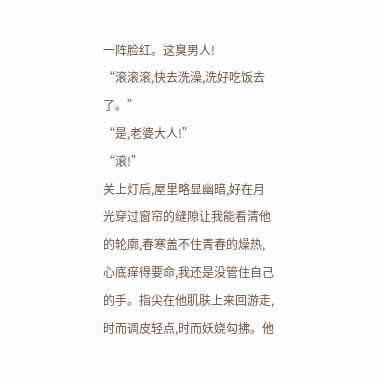一阵脸红。这臭男人!
“滚滚滚,快去洗澡,洗好吃饭去了。”
“是,老婆大人!”
“滚!”
关上灯后,屋里略显幽暗,好在月光穿过窗帘的缝隙让我能看清他的轮廓,春寒盖不住青春的燥热,心底痒得要命,我还是没管住自己的手。指尖在他肌肤上来回游走,时而调皮轻点,时而妖娆勾拂。他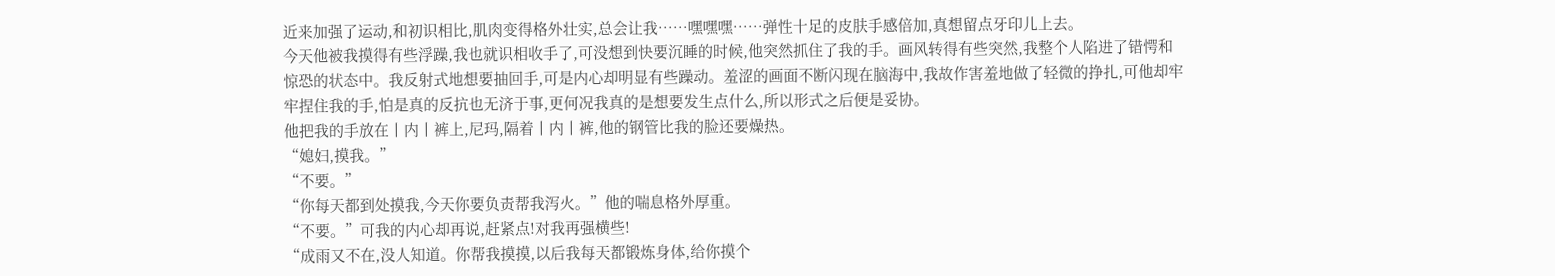近来加强了运动,和初识相比,肌肉变得格外壮实,总会让我……嘿嘿嘿……弹性十足的皮肤手感倍加,真想留点牙印儿上去。
今天他被我摸得有些浮躁,我也就识相收手了,可没想到快要沉睡的时候,他突然抓住了我的手。画风转得有些突然,我整个人陷进了错愕和惊恐的状态中。我反射式地想要抽回手,可是内心却明显有些躁动。羞涩的画面不断闪现在脑海中,我故作害羞地做了轻微的挣扎,可他却牢牢捏住我的手,怕是真的反抗也无济于事,更何况我真的是想要发生点什么,所以形式之后便是妥协。
他把我的手放在丨内丨裤上,尼玛,隔着丨内丨裤,他的钢管比我的脸还要燥热。
“媳妇,摸我。”
“不要。”
“你每天都到处摸我,今天你要负责帮我泻火。”他的喘息格外厚重。
“不要。”可我的内心却再说,赶紧点!对我再强横些!
“成雨又不在,没人知道。你帮我摸摸,以后我每天都锻炼身体,给你摸个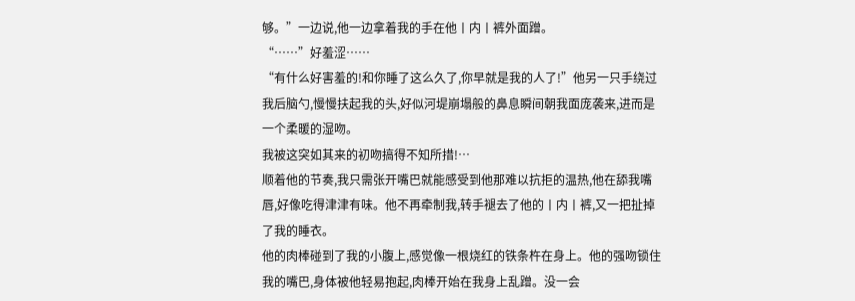够。”一边说,他一边拿着我的手在他丨内丨裤外面蹭。
“……”好羞涩……
“有什么好害羞的!和你睡了这么久了,你早就是我的人了!”他另一只手绕过我后脑勺,慢慢扶起我的头,好似河堤崩塌般的鼻息瞬间朝我面庞袭来,进而是一个柔暖的湿吻。
我被这突如其来的初吻搞得不知所措!…
顺着他的节奏,我只需张开嘴巴就能感受到他那难以抗拒的温热,他在舔我嘴唇,好像吃得津津有味。他不再牵制我,转手褪去了他的丨内丨裤,又一把扯掉了我的睡衣。
他的肉棒碰到了我的小腹上,感觉像一根烧红的铁条杵在身上。他的强吻锁住我的嘴巴,身体被他轻易抱起,肉棒开始在我身上乱蹭。没一会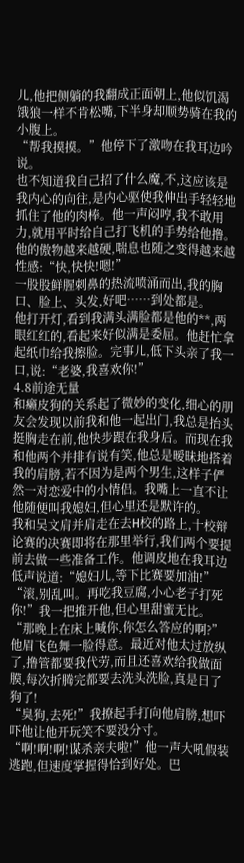儿,他把侧躺的我翻成正面朝上,他似饥渴饿狼一样不肯松嘴,下半身却顺势骑在我的小腹上。
“帮我摸摸。”他停下了激吻在我耳边吟说。
也不知道我自己招了什么魔,不,这应该是我内心的向往,是内心驱使我伸出手轻轻地抓住了他的肉棒。他一声闷哼,我不敢用力,就用平时给自己打飞机的手势给他撸。他的傲物越来越硬,喘息也随之变得越来越性感:“快,快快!嗯!”
一股股鲜腥刺鼻的热流喷涌而出,我的胸口、脸上、头发,好吧……到处都是。
他打开灯,看到我满头满脸都是他的**,两眼红红的,看起来好似满是委屈。他赶忙拿起纸巾给我擦脸。完事儿,低下头亲了我一口,说:“老婆,我喜欢你!”
4.8前途无量
和癞皮狗的关系起了微妙的变化,细心的朋友会发现以前我和他一起出门,我总是抬头挺胸走在前,他快步跟在我身后。而现在我和他两个并排有说有笑,他总是暧昧地搭着我的肩膀,若不因为是两个男生,这样子俨然一对恋爱中的小情侣。我嘴上一直不让他随便叫我媳妇,但心里还是默许的。
我和吴文肩并肩走在去H校的路上,十校辩论赛的决赛即将在那里举行,我们两个要提前去做一些准备工作。他调皮地在我耳边低声说道:“媳妇儿,等下比赛要加油!”
“滚,别乱叫。再吃我豆腐,小心老子打死你!”我一把推开他,但心里甜蜜无比。
“那晚上在床上喊你,你怎么答应的啊?”他眉飞色舞一脸得意。最近对他太过放纵了,撸管都要我代劳,而且还喜欢给我做面膜,每次折腾完都要去洗头洗脸,真是日了狗了!
“臭狗,去死!”我撩起手打向他肩膀,想吓吓他让他开玩笑不要没分寸。
“啊!啊!啊!谋杀亲夫啦!”他一声大吼假装逃跑,但速度掌握得恰到好处。巴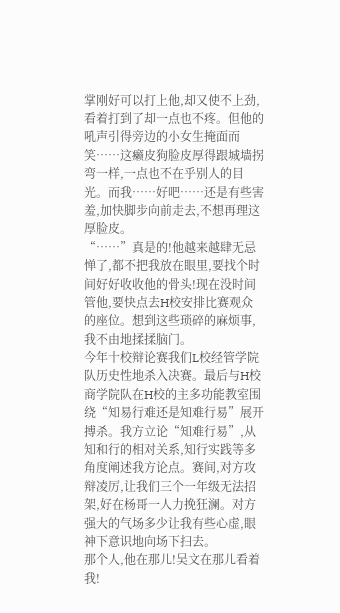掌刚好可以打上他,却又使不上劲,看着打到了却一点也不疼。但他的吼声引得旁边的小女生掩面而笑……这癞皮狗脸皮厚得跟城墙拐弯一样,一点也不在乎别人的目光。而我……好吧……还是有些害羞,加快脚步向前走去,不想再理这厚脸皮。
“……”真是的!他越来越肆无忌惮了,都不把我放在眼里,要找个时间好好收收他的骨头!现在没时间管他,要快点去H校安排比赛观众的座位。想到这些琐碎的麻烦事,我不由地揉揉脑门。
今年十校辩论赛我们L校经管学院队历史性地杀入决赛。最后与H校商学院队在H校的主多功能教室围绕“知易行难还是知难行易”展开搏杀。我方立论“知难行易”,从知和行的相对关系,知行实践等多角度阐述我方论点。赛间,对方攻辩凌厉,让我们三个一年级无法招架,好在杨哥一人力挽狂澜。对方强大的气场多少让我有些心虚,眼神下意识地向场下扫去。
那个人,他在那儿!吴文在那儿看着我!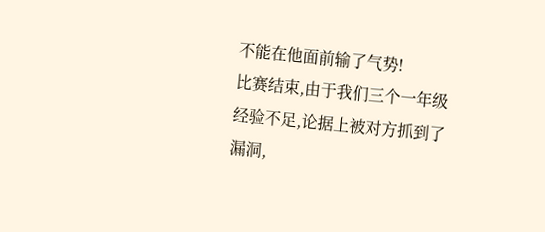不能在他面前输了气势!
比赛结束,由于我们三个一年级经验不足,论据上被对方抓到了漏洞,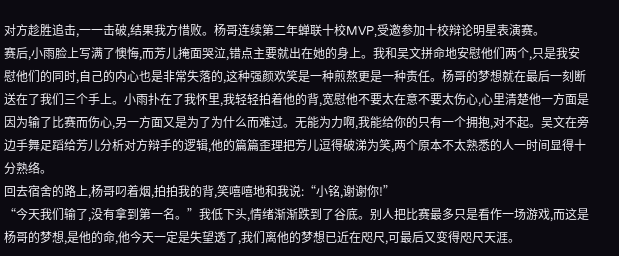对方趁胜追击,一一击破,结果我方惜败。杨哥连续第二年蝉联十校MVP,受邀参加十校辩论明星表演赛。
赛后,小雨脸上写满了懊悔,而芳儿掩面哭泣,错点主要就出在她的身上。我和吴文拼命地安慰他们两个,只是我安慰他们的同时,自己的内心也是非常失落的,这种强颜欢笑是一种煎熬更是一种责任。杨哥的梦想就在最后一刻断送在了我们三个手上。小雨扑在了我怀里,我轻轻拍着他的背,宽慰他不要太在意不要太伤心,心里清楚他一方面是因为输了比赛而伤心,另一方面又是为了为什么而难过。无能为力啊,我能给你的只有一个拥抱,对不起。吴文在旁边手舞足蹈给芳儿分析对方辩手的逻辑,他的篇篇歪理把芳儿逗得破涕为笑,两个原本不太熟悉的人一时间显得十分熟络。
回去宿舍的路上,杨哥叼着烟,拍拍我的背,笑嘻嘻地和我说:“小铭,谢谢你!”
“今天我们输了,没有拿到第一名。”我低下头,情绪渐渐跌到了谷底。别人把比赛最多只是看作一场游戏,而这是杨哥的梦想,是他的命,他今天一定是失望透了,我们离他的梦想已近在咫尺,可最后又变得咫尺天涯。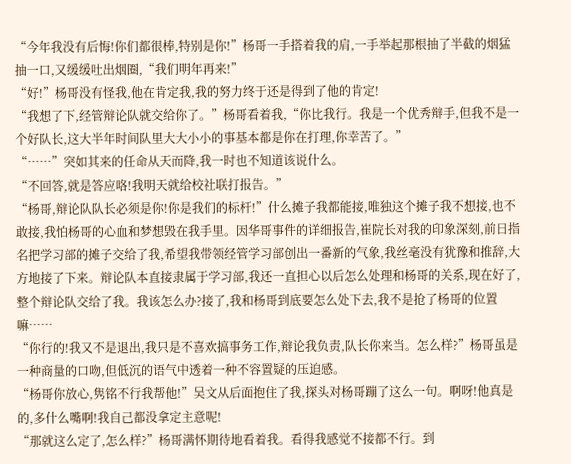“今年我没有后悔!你们都很棒,特别是你!”杨哥一手搭着我的肩,一手举起那根抽了半截的烟猛抽一口,又缓缓吐出烟圈,“我们明年再来!”
“好!”杨哥没有怪我,他在肯定我,我的努力终于还是得到了他的肯定!
“我想了下,经管辩论队就交给你了。”杨哥看着我,“你比我行。我是一个优秀辩手,但我不是一个好队长,这大半年时间队里大大小小的事基本都是你在打理,你幸苦了。”
“……”突如其来的任命从天而降,我一时也不知道该说什么。
“不回答,就是答应咯!我明天就给校社联打报告。”
“杨哥,辩论队队长必须是你!你是我们的标杆!”什么摊子我都能接,唯独这个摊子我不想接,也不敢接,我怕杨哥的心血和梦想毁在我手里。因华哥事件的详细报告,崔院长对我的印象深刻,前日指名把学习部的摊子交给了我,希望我带领经管学习部创出一番新的气象,我丝毫没有犹豫和推辞,大方地接了下来。辩论队本直接隶属于学习部,我还一直担心以后怎么处理和杨哥的关系,现在好了,整个辩论队交给了我。我该怎么办?接了,我和杨哥到底要怎么处下去,我不是抢了杨哥的位置嘛……
“你行的!我又不是退出,我只是不喜欢搞事务工作,辩论我负责,队长你来当。怎么样?”杨哥虽是一种商量的口吻,但低沉的语气中透着一种不容置疑的压迫感。
“杨哥你放心,隽铭不行我帮他!”吴文从后面抱住了我,探头对杨哥蹦了这么一句。啊呀!他真是的,多什么嘴啊!我自己都没拿定主意呢!
“那就这么定了,怎么样?”杨哥满怀期待地看着我。看得我感觉不接都不行。到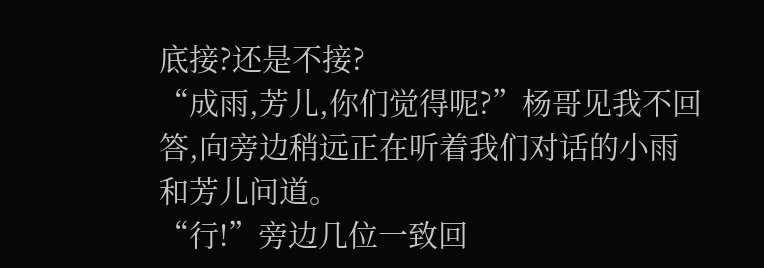底接?还是不接?
“成雨,芳儿,你们觉得呢?”杨哥见我不回答,向旁边稍远正在听着我们对话的小雨和芳儿问道。
“行!”旁边几位一致回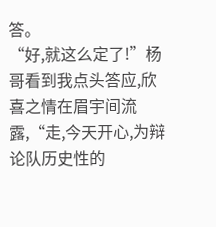答。
“好,就这么定了!”杨哥看到我点头答应,欣喜之情在眉宇间流露,“走,今天开心,为辩论队历史性的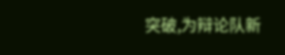突破,为辩论队新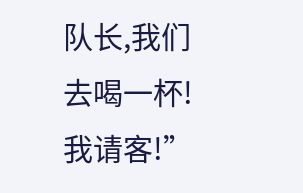队长,我们去喝一杯!我请客!”